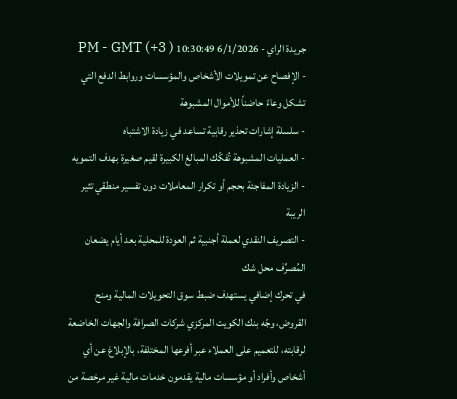جريدة الراي - 6/1/2026 10:30:49 PM - GMT (+3 )
- الإفصاح عن تمويلات الأشخاص والمؤسسات وروابط الدفع التي تشكل وعاءً حاضناً للأموال المشبوهة
- سلسلة إشارات تحذير رقابية تساعد في زيادة الاشتباه
- العمليات المشبوهة تُفكّك المبالغ الكبيرة لقيم صغيرة بهدف التمويه
- الزيادة المفاجئة بحجم أو تكرار المعاملات دون تفسير منطقي تثير الريبة
- التصريف النقدي لعملة أجنبية ثم العودة للمحلية بعد أيام يضعان المُصرِّف محل شك
في تحرك إضافي يستهدف ضبط سوق التحويلات المالية ومنح القروض، وجّه بنك الكويت المركزي شركات الصرافة والجهات الخاضعة لرقابته، للتعميم على العملاء عبر أفرعها المختلفة، بالإبلاغ عن أي أشخاص وأفراد أو مؤسسات مالية يقدمون خدمات مالية غير مرخصة من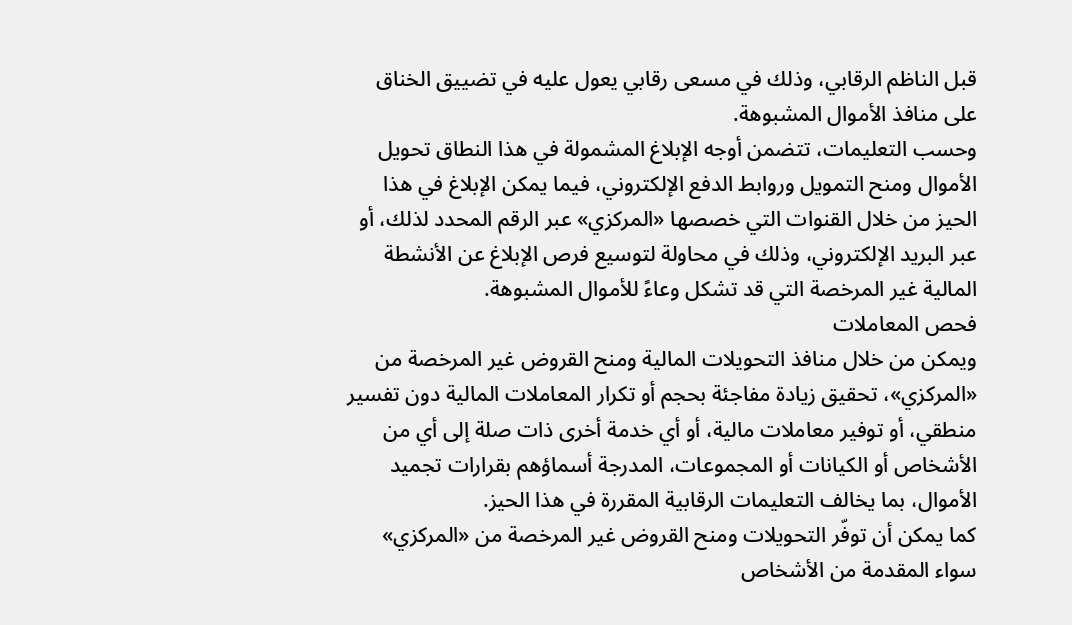قبل الناظم الرقابي، وذلك في مسعى رقابي يعول عليه في تضييق الخناق على منافذ الأموال المشبوهة.
وحسب التعليمات، تتضمن أوجه الإبلاغ المشمولة في هذا النطاق تحويل الأموال ومنح التمويل وروابط الدفع الإلكتروني، فيما يمكن الإبلاغ في هذا الحيز من خلال القنوات التي خصصها «المركزي» عبر الرقم المحدد لذلك، أو عبر البريد الإلكتروني، وذلك في محاولة لتوسيع فرص الإبلاغ عن الأنشطة المالية غير المرخصة التي قد تشكل وعاءً للأموال المشبوهة.
فحص المعاملات
ويمكن من خلال منافذ التحويلات المالية ومنح القروض غير المرخصة من «المركزي»، تحقيق زيادة مفاجئة بحجم أو تكرار المعاملات المالية دون تفسير منطقي، أو توفير معاملات مالية، أو أي خدمة أخرى ذات صلة إلى أي من الأشخاص أو الكيانات أو المجموعات، المدرجة أسماؤهم بقرارات تجميد الأموال، بما يخالف التعليمات الرقابية المقررة في هذا الحيز.
كما يمكن أن توفّر التحويلات ومنح القروض غير المرخصة من «المركزي» سواء المقدمة من الأشخاص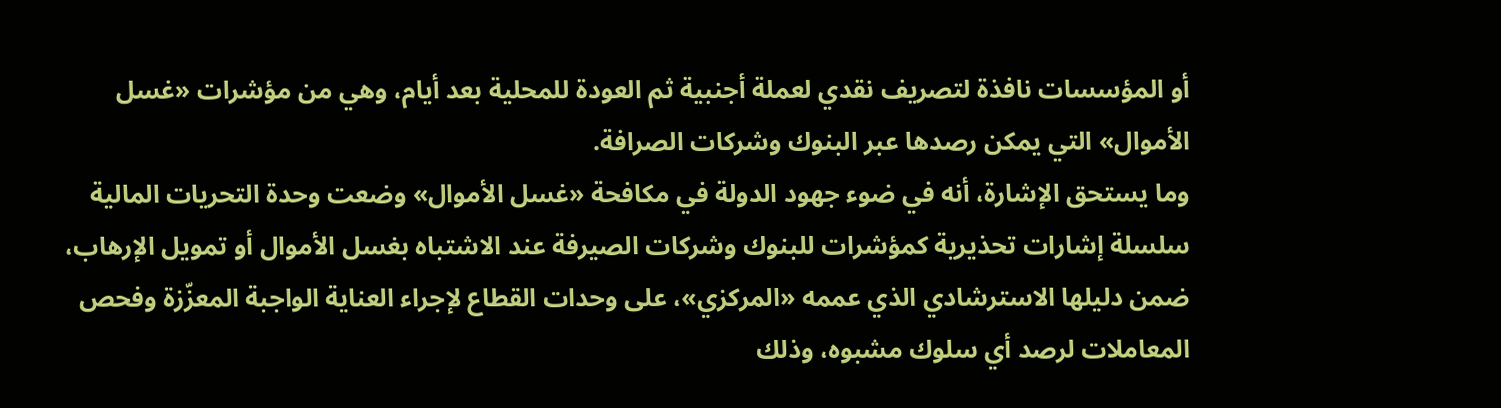أو المؤسسات نافذة لتصريف نقدي لعملة أجنبية ثم العودة للمحلية بعد أيام، وهي من مؤشرات «غسل الأموال» التي يمكن رصدها عبر البنوك وشركات الصرافة.
وما يستحق الإشارة، أنه في ضوء جهود الدولة في مكافحة «غسل الأموال» وضعت وحدة التحريات المالية سلسلة إشارات تحذيرية كمؤشرات للبنوك وشركات الصيرفة عند الاشتباه بغسل الأموال أو تمويل الإرهاب، ضمن دليلها الاسترشادي الذي عممه «المركزي»، على وحدات القطاع لإجراء العناية الواجبة المعزّزة وفحص المعاملات لرصد أي سلوك مشبوه، وذلك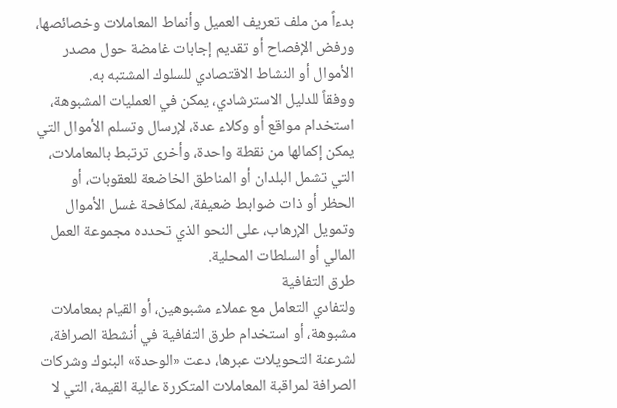بدءاً من ملف تعريف العميل وأنماط المعاملات وخصائصها، ورفض الإفصاح أو تقديم إجابات غامضة حول مصدر الأموال أو النشاط الاقتصادي للسلوك المشتبه به.
ووفقاً للدليل الاسترشادي، يمكن في العمليات المشبوهة، استخدام مواقع أو وكلاء عدة، لإرسال وتسلم الأموال التي يمكن إكمالها من نقطة واحدة، وأخرى ترتبط بالمعاملات، التي تشمل البلدان أو المناطق الخاضعة للعقوبات، أو الحظر أو ذات ضوابط ضعيفة، لمكافحة غسل الأموال وتمويل الإرهاب، على النحو الذي تحدده مجموعة العمل المالي أو السلطات المحلية.
طرق التفافية
ولتفادي التعامل مع عملاء مشبوهين، أو القيام بمعاملات مشبوهة، أو استخدام طرق التفافية في أنشطة الصرافة، لشرعنة التحويلات عبرها، دعت «الوحدة» البنوك وشركات الصرافة لمراقبة المعاملات المتكررة عالية القيمة، التي لا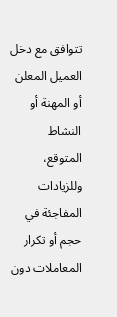تتوافق مع دخل العميل المعلن أو المهنة أو النشاط المتوقع، وللزيادات المفاجئة في حجم أو تكرار المعاملات دون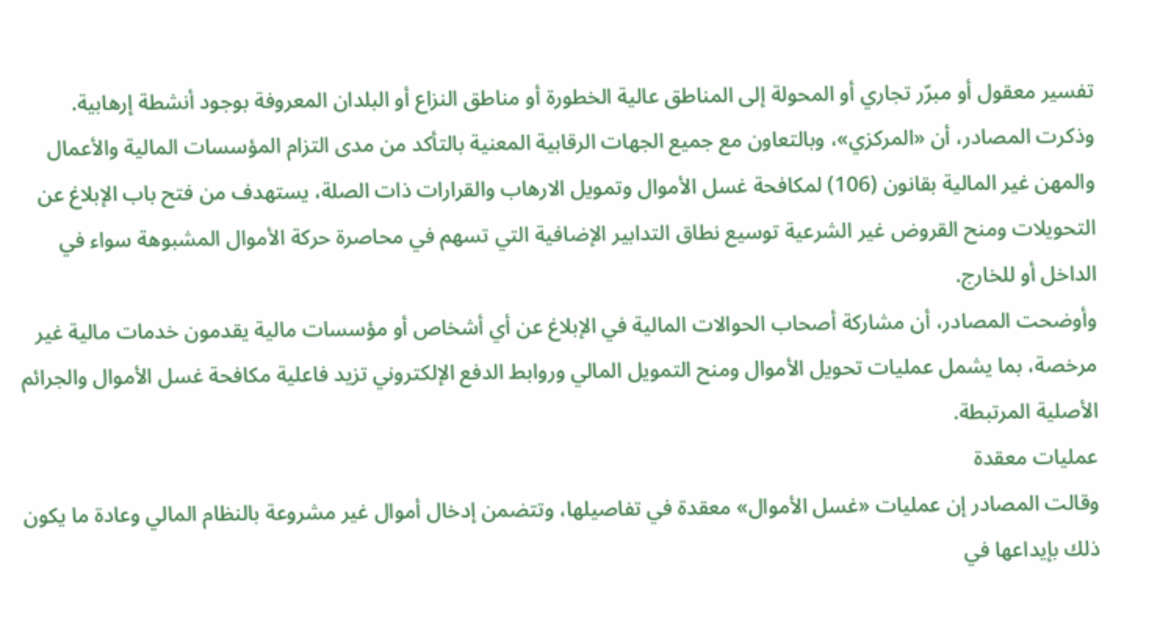تفسير معقول أو مبرّر تجاري أو المحولة إلى المناطق عالية الخطورة أو مناطق النزاع أو البلدان المعروفة بوجود أنشطة إرهابية. وذكرت المصادر، أن «المركزي»، وبالتعاون مع جميع الجهات الرقابية المعنية بالتأكد من مدى التزام المؤسسات المالية والأعمال والمهن غير المالية بقانون (106) لمكافحة غسل الأموال وتمويل الارهاب والقرارات ذات الصلة، يستهدف من فتح باب الإبلاغ عن التحويلات ومنح القروض غير الشرعية توسيع نطاق التدابير الإضافية التي تسهم في محاصرة حركة الأموال المشبوهة سواء في الداخل أو للخارج.
وأوضحت المصادر، أن مشاركة أصحاب الحوالات المالية في الإبلاغ عن أي أشخاص أو مؤسسات مالية يقدمون خدمات مالية غير مرخصة، بما يشمل عمليات تحويل الأموال ومنح التمويل المالي وروابط الدفع الإلكتروني تزيد فاعلية مكافحة غسل الأموال والجرائم الأصلية المرتبطة.
عمليات معقدة
وقالت المصادر إن عمليات «غسل الأموال» معقدة في تفاصيلها، وتتضمن إدخال أموال غير مشروعة بالنظام المالي وعادة ما يكون ذلك بإيداعها في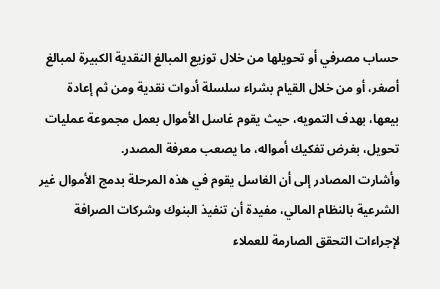حساب مصرفي أو تحويلها من خلال توزيع المبالغ النقدية الكبيرة لمبالغ أصغر، أو من خلال القيام بشراء سلسلة أدوات نقدية ومن ثم إعادة بيعها، بهدف التمويه، حيث يقوم غاسل الأموال بعمل مجموعة عمليات تحويل، بغرض تفكيك أمواله، ما يصعب معرفة المصدر.
وأشارت المصادر إلى أن الغاسل يقوم في هذه المرحلة بدمج الأموال غير الشرعية بالنظام المالي، مفيدة أن تنفيذ البنوك وشركات الصرافة لإجراءات التحقق الصارمة للعملاء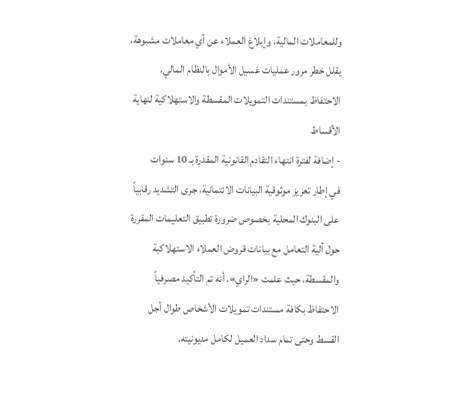وللمعاملات المالية، وإبلاغ العملاء عن أي معاملات مشبوهة، يقلل خطر مرور عمليات غسيل الأموال بالنظام المالي.
الاحتفاظ بمستندات التمويلات المقسطة والاستهلاكية لنهاية الأقساط
- إضافة لفترة انتهاء التقادم القانونية المقدرة بـ 10 سنوات
في إطار تعزيز موثوقية البيانات الائتمانية، جرى التشديد رقابياً على البنوك المحلية بخصوص ضرورة تطبيق التعليمات المقررة حول آلية التعامل مع بيانات قروض العملاء الاستهلاكية والمقسطة، حيث علمت «الراي»، أنه تم التأكيد مصرفياً الاحتفاظ بكافة مستندات تمويلات الأشخاص طوال أجل القسط وحتى تمام سداد العميل لكامل مديونيته.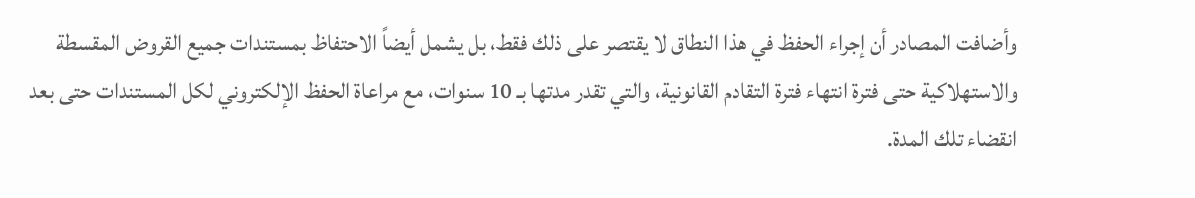وأضافت المصادر أن إجراء الحفظ في هذا النطاق لا يقتصر على ذلك فقط، بل يشمل أيضاً الاحتفاظ بمستندات جميع القروض المقسطة والاستهلاكية حتى فترة انتهاء فترة التقادم القانونية، والتي تقدر مدتها بـ 10 سنوات، مع مراعاة الحفظ الإلكتروني لكل المستندات حتى بعد انقضاء تلك المدة.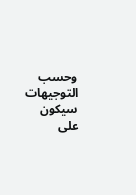وحسب التوجيهات سيكون على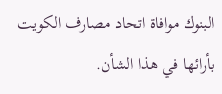البنوك موافاة اتحاد مصارف الكويت بأرائها في هذا الشأن.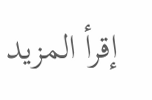إقرأ المزيد